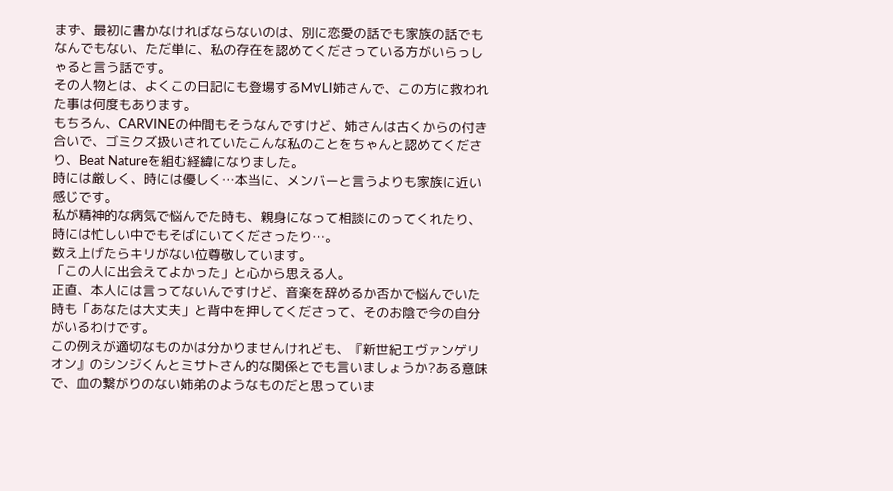まず、最初に書かなければならないのは、別に恋愛の話でも家族の話でもなんでもない、ただ単に、私の存在を認めてくださっている方がいらっしゃると言う話です。
その人物とは、よくこの日記にも登場するM∀LI姉さんで、この方に救われた事は何度もあります。
もちろん、CARVINEの仲間もそうなんですけど、姉さんは古くからの付き合いで、ゴミクズ扱いされていたこんな私のことをちゃんと認めてくださり、Beat Natureを組む経緯になりました。
時には厳しく、時には優しく…本当に、メンバーと言うよりも家族に近い感じです。
私が精神的な病気で悩んでた時も、親身になって相談にのってくれたり、時には忙しい中でもそばにいてくださったり…。
数え上げたらキリがない位尊敬しています。
「この人に出会えてよかった」と心から思える人。
正直、本人には言ってないんですけど、音楽を辞めるか否かで悩んでいた時も「あなたは大丈夫」と背中を押してくださって、そのお陰で今の自分がいるわけです。
この例えが適切なものかは分かりませんけれども、『新世紀エヴァンゲリオン』のシンジくんとミサトさん的な関係とでも言いましょうか?ある意味で、血の繋がりのない姉弟のようなものだと思っていま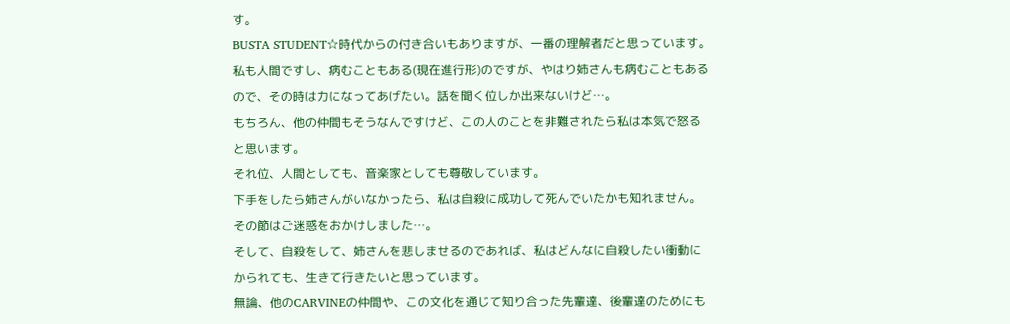す。
BUSTA STUDENT☆時代からの付き合いもありますが、一番の理解者だと思っています。
私も人間ですし、病むこともある(現在進行形)のですが、やはり姉さんも病むこともあるので、その時は力になってあげたい。話を聞く位しか出来ないけど…。
もちろん、他の仲間もそうなんですけど、この人のことを非難されたら私は本気で怒ると思います。
それ位、人間としても、音楽家としても尊敬しています。
下手をしたら姉さんがいなかったら、私は自殺に成功して死んでいたかも知れません。その節はご迷惑をおかけしました…。
そして、自殺をして、姉さんを悲しませるのであれば、私はどんなに自殺したい衝動にかられても、生きて行きたいと思っています。
無論、他のCARVINEの仲間や、この文化を通じて知り合った先輩達、後輩達のためにも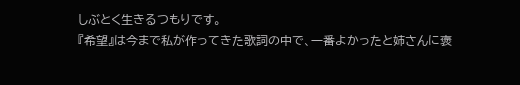しぶとく生きるつもりです。
『希望』は今まで私が作ってきた歌詞の中で、一番よかったと姉さんに褒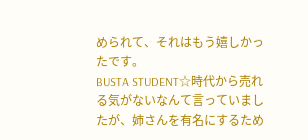められて、それはもう嬉しかったです。
BUSTA STUDENT☆時代から売れる気がないなんて言っていましたが、姉さんを有名にするため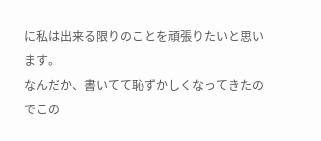に私は出来る限りのことを頑張りたいと思います。
なんだか、書いてて恥ずかしくなってきたのでこの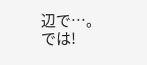辺で…。
では!